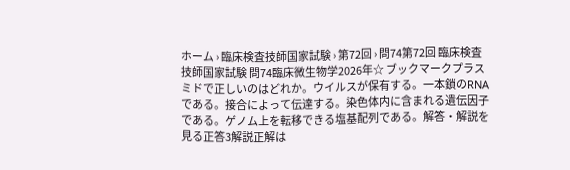ホーム › 臨床検査技師国家試験 › 第72回 › 問74第72回 臨床検査技師国家試験 問74臨床微生物学2026年☆ ブックマークプラスミドで正しいのはどれか。ウイルスが保有する。一本鎖のRNAである。接合によって伝達する。染色体内に含まれる遺伝因子である。ゲノム上を転移できる塩基配列である。解答・解説を見る正答3解説正解は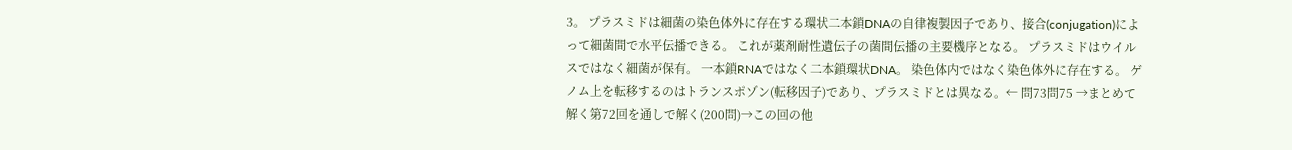3。 プラスミドは細菌の染色体外に存在する環状二本鎖DNAの自律複製因子であり、接合(conjugation)によって細菌間で水平伝播できる。 これが薬剤耐性遺伝子の菌間伝播の主要機序となる。 プラスミドはウイルスではなく細菌が保有。 一本鎖RNAではなく二本鎖環状DNA。 染色体内ではなく染色体外に存在する。 ゲノム上を転移するのはトランスポゾン(転移因子)であり、プラスミドとは異なる。← 問73問75 →まとめて解く第72回を通しで解く(200問)→この回の他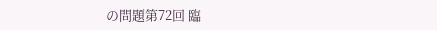の問題第72回 臨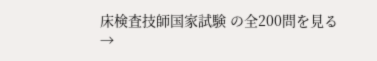床検査技師国家試験 の全200問を見る →